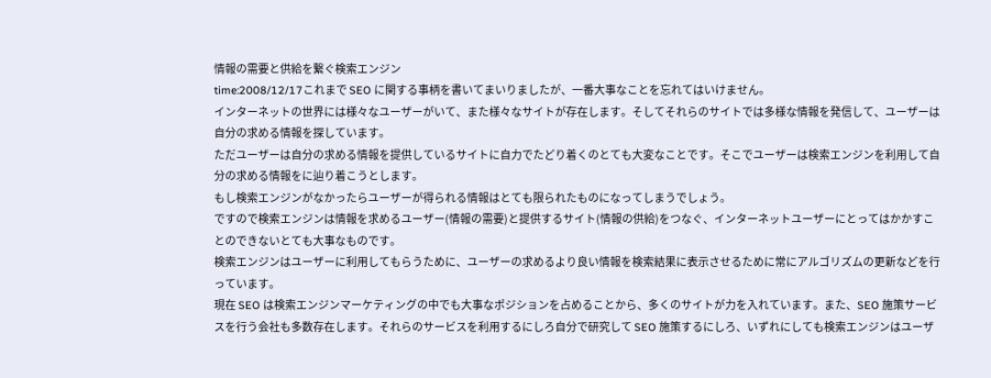情報の需要と供給を繋ぐ検索エンジン
time:2008/12/17これまで SEO に関する事柄を書いてまいりましたが、一番大事なことを忘れてはいけません。
インターネットの世界には様々なユーザーがいて、また様々なサイトが存在します。そしてそれらのサイトでは多様な情報を発信して、ユーザーは自分の求める情報を探しています。
ただユーザーは自分の求める情報を提供しているサイトに自力でたどり着くのとても大変なことです。そこでユーザーは検索エンジンを利用して自分の求める情報をに辿り着こうとします。
もし検索エンジンがなかったらユーザーが得られる情報はとても限られたものになってしまうでしょう。
ですので検索エンジンは情報を求めるユーザー(情報の需要)と提供するサイト(情報の供給)をつなぐ、インターネットユーザーにとってはかかすことのできないとても大事なものです。
検索エンジンはユーザーに利用してもらうために、ユーザーの求めるより良い情報を検索結果に表示させるために常にアルゴリズムの更新などを行っています。
現在 SEO は検索エンジンマーケティングの中でも大事なポジションを占めることから、多くのサイトが力を入れています。また、SEO 施策サービスを行う会社も多数存在します。それらのサービスを利用するにしろ自分で研究して SEO 施策するにしろ、いずれにしても検索エンジンはユーザ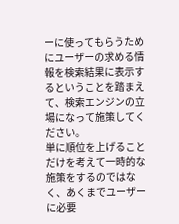ーに使ってもらうためにユーザーの求める情報を検索結果に表示するということを踏まえて、検索エンジンの立場になって施策してください。
単に順位を上げることだけを考えて一時的な施策をするのではなく、あくまでユーザーに必要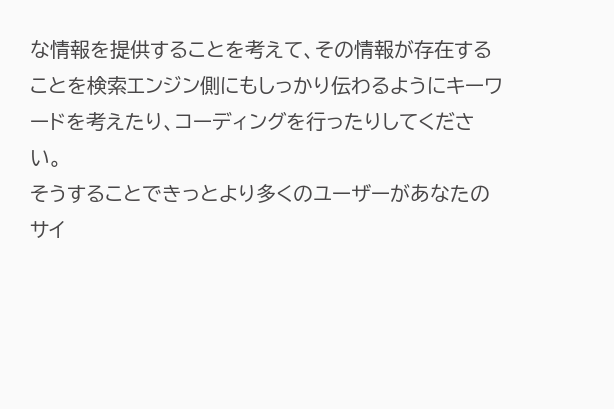な情報を提供することを考えて、その情報が存在することを検索エンジン側にもしっかり伝わるようにキーワードを考えたり、コーディングを行ったりしてください。
そうすることできっとより多くのユーザーがあなたのサイ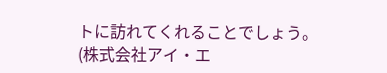トに訪れてくれることでしょう。
(株式会社アイ・エ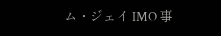ム・ジェイ IMO 事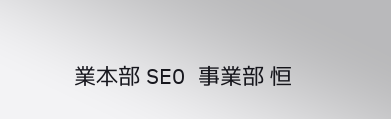業本部 SEO 事業部 恒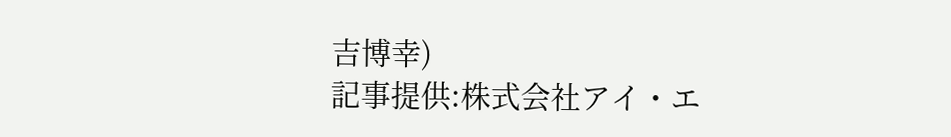吉博幸)
記事提供:株式会社アイ・エ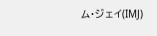ム・ジェイ(IMJ)